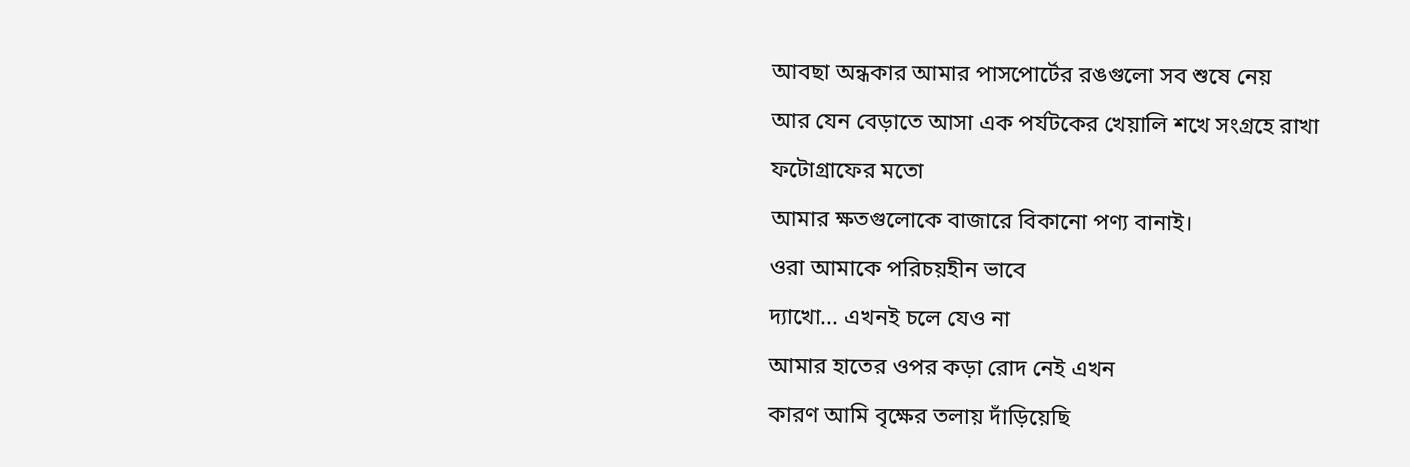আবছা অন্ধকার আমার পাসপোর্টের রঙগুলো সব শুষে নেয়
আর যেন বেড়াতে আসা এক পর্যটকের খেয়ালি শখে সংগ্রহে রাখা ফটোগ্রাফের মতো
আমার ক্ষতগুলোকে বাজারে বিকানো পণ্য বানাই।
ওরা আমাকে পরিচয়হীন ভাবে
দ্যাখো... এখনই চলে যেও না
আমার হাতের ওপর কড়া রোদ নেই এখন
কারণ আমি বৃক্ষের তলায় দাঁড়িয়েছি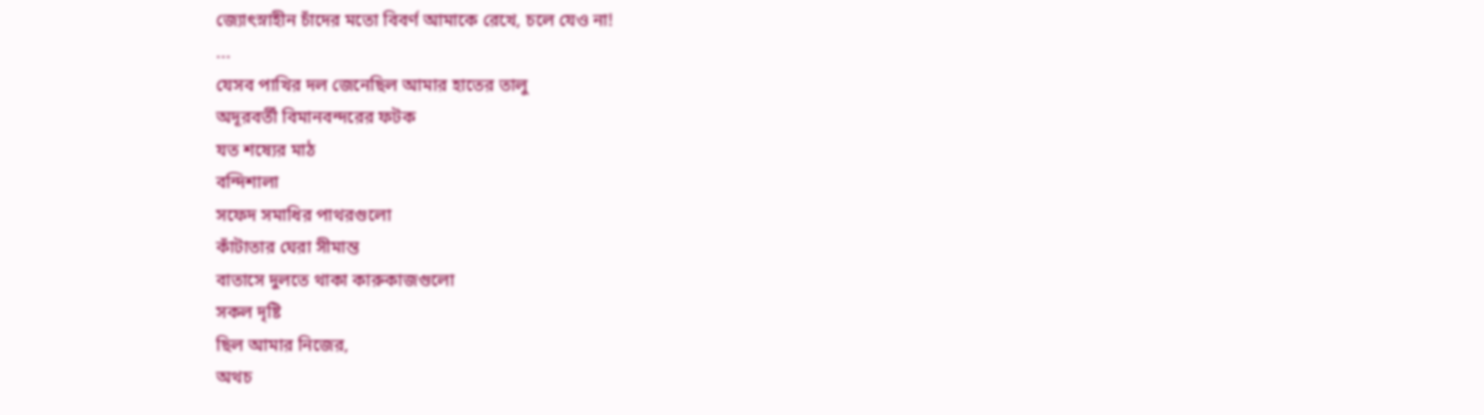জ্যোৎস্নাহীন চাঁদের মতো বিবর্ণ আমাকে রেখে, চলে যেও না!
...
যেসব পাখির দল জেনেছিল আমার হাতের তালু
অদূরবর্তী বিমানবন্দরের ফটক
যত শষ্যের মাঠ
বন্দিশালা
সফেদ সমাধির পাথরগুলো
কাঁটাতার ঘেরা সীমান্ত
বাতাসে দুলতে থাকা কারুকাজগুলো
সকল দৃষ্টি
ছিল আমার নিজের,
অথচ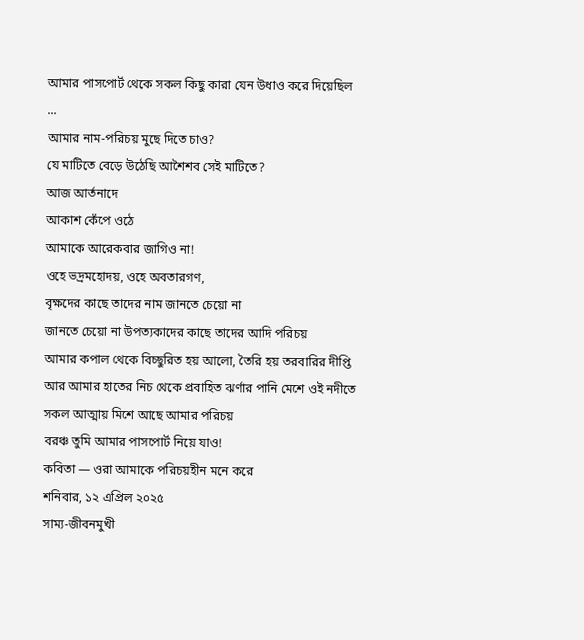আমার পাসপোর্ট থেকে সকল কিছু কারা যেন উধাও করে দিয়েছিল
...
আমার নাম-পরিচয় মুছে দিতে চাও?
যে মাটিতে বেড়ে উঠেছি আশৈশব সেই মাটিতে?
আজ আর্তনাদে
আকাশ কেঁপে ওঠে
আমাকে আরেকবার জাগিও না!
ওহে ভদ্রমহোদয়, ওহে অবতারগণ,
বৃক্ষদের কাছে তাদের নাম জানতে চেয়ো না
জানতে চেয়ো না উপত্যকাদের কাছে তাদের আদি পরিচয়
আমার কপাল থেকে বিচ্ছুরিত হয় আলো, তৈরি হয় তরবারির দীপ্তি
আর আমার হাতের নিচ থেকে প্রবাহিত ঝর্ণার পানি মেশে ওই নদীতে
সকল আত্মায় মিশে আছে আমার পরিচয়
বরঞ্চ তুমি আমার পাসপোর্ট নিয়ে যাও!
কবিতা — ওরা আমাকে পরিচয়হীন মনে করে
শনিবার, ১২ এপ্রিল ২০২৫
সাম্য-জীবনমুখী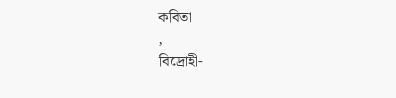কবিতা
,
বিদ্রোহী-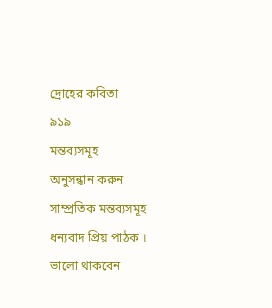দ্রোহের কবিতা
৯১৯
মন্তব্যসমূহ
অনুসন্ধান করুন
সাম্প্রতিক মন্তব্যসমূহ
ধন্যবাদ প্রিয় পাঠক । ভালো থাকবেন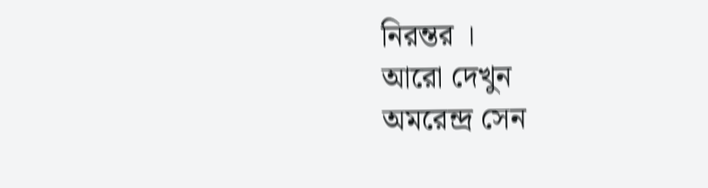নিরন্তর ।
আরো দেখুন
অমরেন্দ্র সেন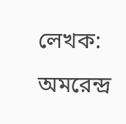লেখক:
অমরেন্দ্র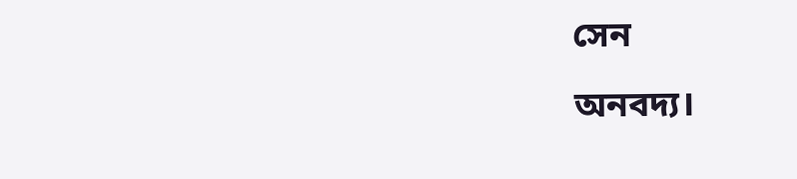সেন
অনবদ্য।